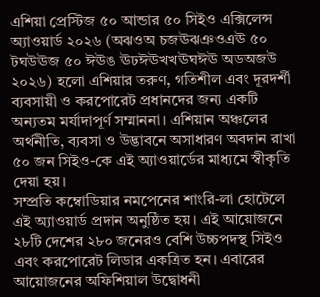এশিয়া প্রেস্টিজ ৫০ আন্ডার ৫০ সিইও এক্সিলেন্স অ্যাওয়ার্ড ২০২৬ (অঝওঅ চজঊঝঞওএঊ ৫০ টঘউঊজ ৫০ ঈঊঙ ঊঢঈঊখখঊঘঈঊ অডঅজউ ২০২৬) হলো এশিয়ার তরুণ, গতিশীল এবং দূরদর্শী ব্যবসায়ী ও করপোরেট প্রধানদের জন্য একটি অন্যতম মর্যাদাপূর্ণ সম্মাননা। এশিয়ান অঞ্চলের অর্থনীতি, ব্যবসা ও উদ্ভাবনে অসাধারণ অবদান রাখা ৫০ জন সিইও-কে এই অ্যাওয়ার্ডের মাধ্যমে স্বীকৃতি দেয়া হয়।
সম্প্রতি কম্বোডিয়ার নমপেনের শাংরি-লা হোটেলে এই অ্যাওয়ার্ড প্রদান অনুষ্ঠিত হয়। এই আয়োজনে ২৮টি দেশের ২৮০ জনেরও বেশি উচ্চপদস্থ সিইও এবং করপোরেট লিডার একত্রিত হন। এবারের আয়োজনের অফিশিয়াল উদ্বোধনী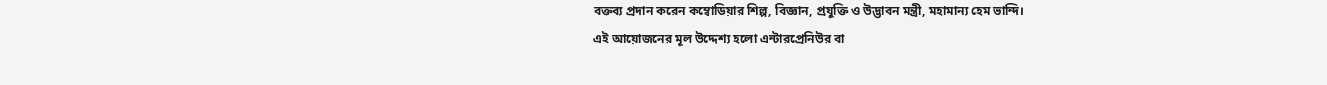বক্তব্য প্রদান করেন কম্বোডিয়ার শিল্প, বিজ্ঞান, প্রযুক্তি ও উদ্ভাবন মন্ত্রী, মহামান্য হেম ভান্দি।
এই আয়োজনের মূল উদ্দেশ্য হলো এন্টারপ্রেনিউর বা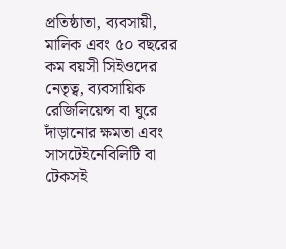প্রতিষ্ঠাতা, ব্যবসায়ী, মালিক এবং ৫০ বছরের কম বয়সী সিইওদের নেতৃত্ব, ব্যবসায়িক রেজিলিয়েন্স বা ঘুরে দাঁড়ানোর ক্ষমতা এবং সাসটেইনেবিলিটি বা টেকসই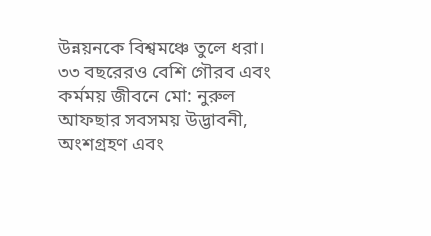উন্নয়নকে বিশ্বমঞ্চে তুলে ধরা।
৩৩ বছরেরও বেশি গৌরব এবং কর্মময় জীবনে মো: নুরুল আফছার সবসময় উদ্ভাবনী, অংশগ্রহণ এবং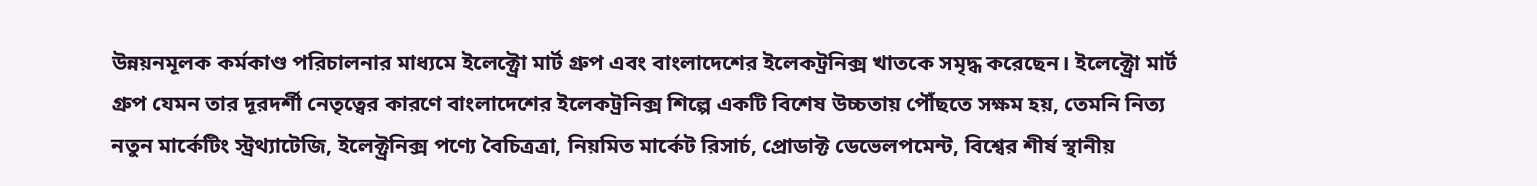উন্নয়নমূলক কর্মকাণ্ড পরিচালনার মাধ্যমে ইলেক্ট্রো মার্ট গ্রুপ এবং বাংলাদেশের ইলেকট্রনিক্স খাতকে সমৃদ্ধ করেছেন। ইলেক্ট্রো মার্ট গ্রুপ যেমন তার দূরদর্শী নেতৃত্বের কারণে বাংলাদেশের ইলেকট্রনিক্স শিল্পে একটি বিশেষ উচ্চতায় পৌঁছতে সক্ষম হয়, তেমনি নিত্য নতুন মার্কেটিং স্ট্রথ্যাটেজি, ইলেক্ট্রনিক্স পণ্যে বৈচিত্রত্রা, নিয়মিত মার্কেট রিসার্চ, প্রোডাক্ট ডেভেলপমেন্ট, বিশ্বের শীর্ষ স্থানীয়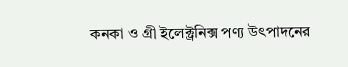কনকা ও গ্রী ইলেক্ট্রনিক্স পণ্য উৎপাদনের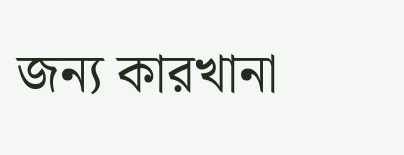জন্য কারখানা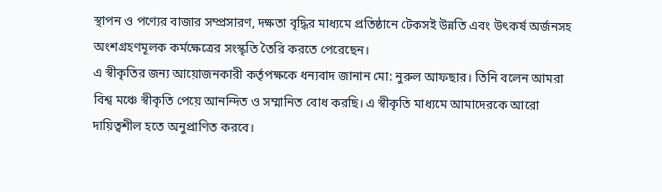স্থাপন ও পণ্যের বাজার সম্প্রসারণ, দক্ষতা বৃদ্ধির মাধ্যমে প্রতিষ্ঠানে টেকসই উন্নতি এবং উৎকর্ষ অর্জনসহ অংশগ্রহণমূলক কর্মক্ষেত্রের সংস্কৃতি তৈরি করতে পেরেছেন।
এ স্বীকৃতির জন্য আয়োজনকারী কর্তৃপক্ষকে ধন্যবাদ জানান মো: নুরুল আফছার। তিনি বলেন আমরা বিশ্ব মঞ্চে স্বীকৃতি পেয়ে আনন্দিত ও সম্মানিত বোধ করছি। এ স্বীকৃতি মাধ্যমে আমাদেরকে আরো দায়িত্বশীল হতে অনুপ্রাণিত করবে।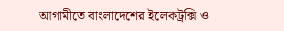আগামীতে বাংলাদেশের ইলেকট্রক্সি ও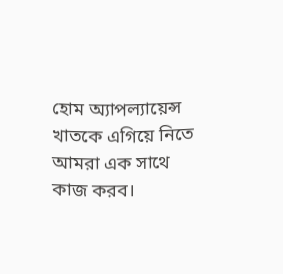হোম অ্যাপল্যায়েন্স খাতকে এগিয়ে নিতে আমরা এক সাথে কাজ করব।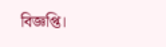বিজ্ঞপ্তি।